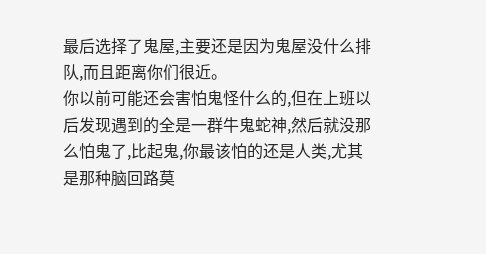最后选择了鬼屋,主要还是因为鬼屋没什么排队,而且距离你们很近。
你以前可能还会害怕鬼怪什么的,但在上班以后发现遇到的全是一群牛鬼蛇神,然后就没那么怕鬼了,比起鬼,你最该怕的还是人类,尤其是那种脑回路莫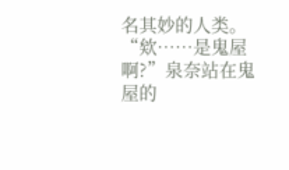名其妙的人类。
“欸……是鬼屋啊?”泉奈站在鬼屋的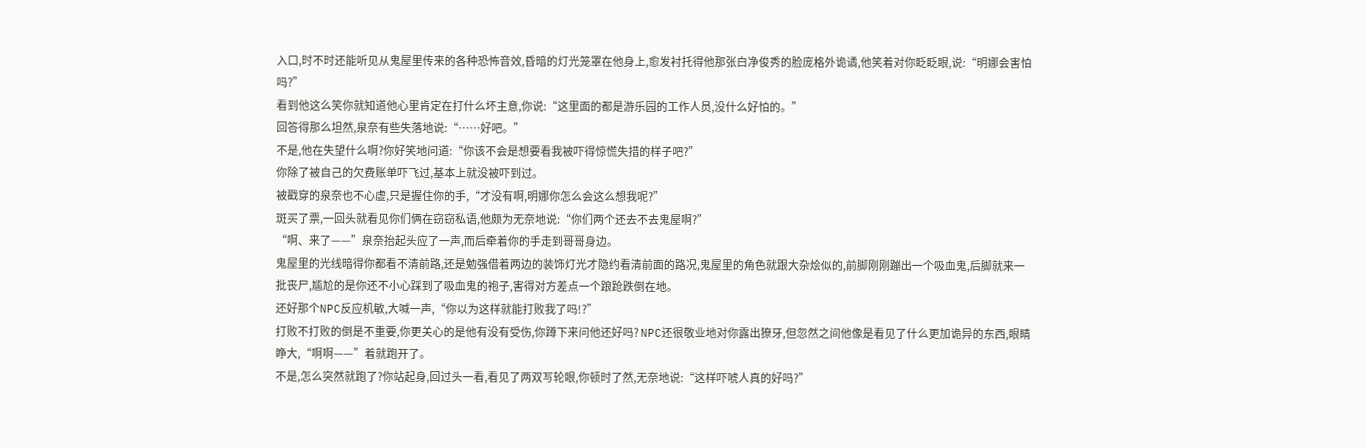入口,时不时还能听见从鬼屋里传来的各种恐怖音效,昏暗的灯光笼罩在他身上,愈发衬托得他那张白净俊秀的脸庞格外诡谲,他笑着对你眨眨眼,说:“明娜会害怕吗?”
看到他这么笑你就知道他心里肯定在打什么坏主意,你说:“这里面的都是游乐园的工作人员,没什么好怕的。”
回答得那么坦然,泉奈有些失落地说:“……好吧。”
不是,他在失望什么啊?你好笑地问道:“你该不会是想要看我被吓得惊慌失措的样子吧?”
你除了被自己的欠费账单吓飞过,基本上就没被吓到过。
被戳穿的泉奈也不心虚,只是握住你的手,“才没有啊,明娜你怎么会这么想我呢?”
斑买了票,一回头就看见你们俩在窃窃私语,他颇为无奈地说:“你们两个还去不去鬼屋啊?”
“啊、来了——”泉奈抬起头应了一声,而后牵着你的手走到哥哥身边。
鬼屋里的光线暗得你都看不清前路,还是勉强借着两边的装饰灯光才隐约看清前面的路况,鬼屋里的角色就跟大杂烩似的,前脚刚刚蹦出一个吸血鬼,后脚就来一批丧尸,尴尬的是你还不小心踩到了吸血鬼的袍子,害得对方差点一个踉跄跌倒在地。
还好那个NPC反应机敏,大喊一声,“你以为这样就能打败我了吗!?”
打败不打败的倒是不重要,你更关心的是他有没有受伤,你蹲下来问他还好吗? NPC还很敬业地对你露出獠牙,但忽然之间他像是看见了什么更加诡异的东西,眼睛睁大,“啊啊——”着就跑开了。
不是,怎么突然就跑了?你站起身,回过头一看,看见了两双写轮眼,你顿时了然,无奈地说:“这样吓唬人真的好吗?”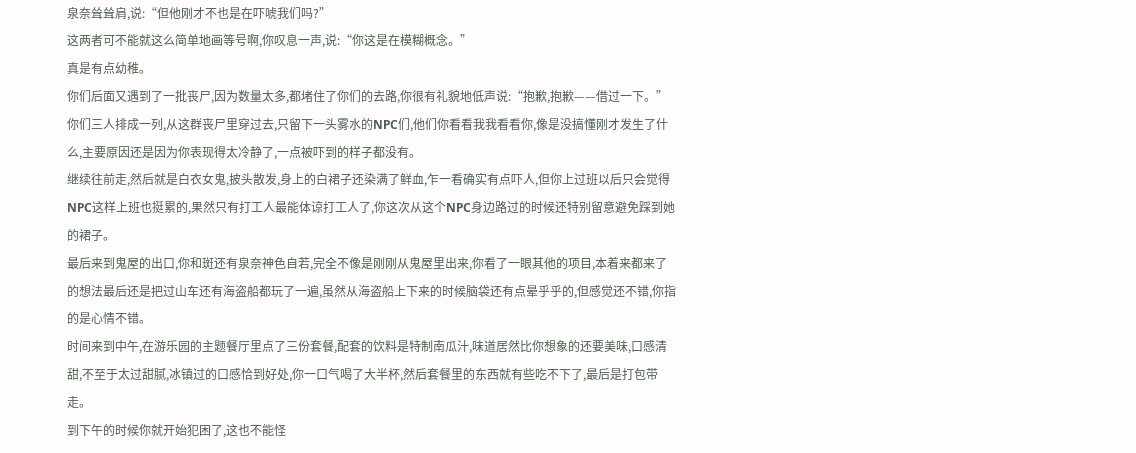泉奈耸耸肩,说:“但他刚才不也是在吓唬我们吗?”
这两者可不能就这么简单地画等号啊,你叹息一声,说:“你这是在模糊概念。”
真是有点幼稚。
你们后面又遇到了一批丧尸,因为数量太多,都堵住了你们的去路,你很有礼貌地低声说:“抱歉,抱歉——借过一下。”
你们三人排成一列,从这群丧尸里穿过去,只留下一头雾水的NPC们,他们你看看我我看看你,像是没搞懂刚才发生了什么,主要原因还是因为你表现得太冷静了,一点被吓到的样子都没有。
继续往前走,然后就是白衣女鬼,披头散发,身上的白裙子还染满了鲜血,乍一看确实有点吓人,但你上过班以后只会觉得NPC这样上班也挺累的,果然只有打工人最能体谅打工人了,你这次从这个NPC身边路过的时候还特别留意避免踩到她的裙子。
最后来到鬼屋的出口,你和斑还有泉奈神色自若,完全不像是刚刚从鬼屋里出来,你看了一眼其他的项目,本着来都来了的想法最后还是把过山车还有海盗船都玩了一遍,虽然从海盗船上下来的时候脑袋还有点晕乎乎的,但感觉还不错,你指的是心情不错。
时间来到中午,在游乐园的主题餐厅里点了三份套餐,配套的饮料是特制南瓜汁,味道居然比你想象的还要美味,口感清甜,不至于太过甜腻,冰镇过的口感恰到好处,你一口气喝了大半杯,然后套餐里的东西就有些吃不下了,最后是打包带走。
到下午的时候你就开始犯困了,这也不能怪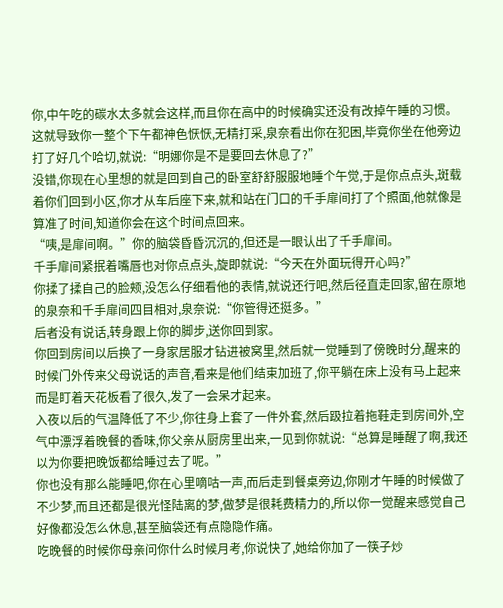你,中午吃的碳水太多就会这样,而且你在高中的时候确实还没有改掉午睡的习惯。
这就导致你一整个下午都神色恹恹,无精打采,泉奈看出你在犯困,毕竟你坐在他旁边打了好几个哈切,就说:“明娜你是不是要回去休息了?”
没错,你现在心里想的就是回到自己的卧室舒舒服服地睡个午觉,于是你点点头,斑载着你们回到小区,你才从车后座下来,就和站在门口的千手扉间打了个照面,他就像是算准了时间,知道你会在这个时间点回来。
“咦,是扉间啊。”你的脑袋昏昏沉沉的,但还是一眼认出了千手扉间。
千手扉间紧抿着嘴唇也对你点点头,旋即就说:“今天在外面玩得开心吗?”
你揉了揉自己的脸颊,没怎么仔细看他的表情,就说还行吧,然后径直走回家,留在原地的泉奈和千手扉间四目相对,泉奈说:“你管得还挺多。”
后者没有说话,转身跟上你的脚步,送你回到家。
你回到房间以后换了一身家居服才钻进被窝里,然后就一觉睡到了傍晚时分,醒来的时候门外传来父母说话的声音,看来是他们结束加班了,你平躺在床上没有马上起来而是盯着天花板看了很久,发了一会呆才起来。
入夜以后的气温降低了不少,你往身上套了一件外套,然后趿拉着拖鞋走到房间外,空气中漂浮着晚餐的香味,你父亲从厨房里出来,一见到你就说:“总算是睡醒了啊,我还以为你要把晚饭都给睡过去了呢。”
你也没有那么能睡吧,你在心里嘀咕一声,而后走到餐桌旁边,你刚才午睡的时候做了不少梦,而且还都是很光怪陆离的梦,做梦是很耗费精力的,所以你一觉醒来感觉自己好像都没怎么休息,甚至脑袋还有点隐隐作痛。
吃晚餐的时候你母亲问你什么时候月考,你说快了,她给你加了一筷子炒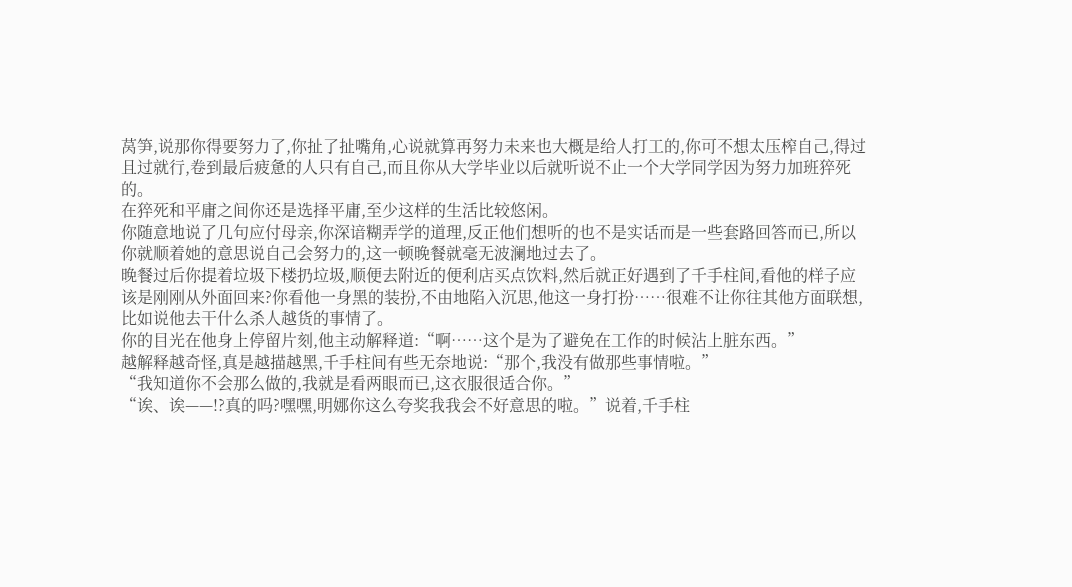莴笋,说那你得要努力了,你扯了扯嘴角,心说就算再努力未来也大概是给人打工的,你可不想太压榨自己,得过且过就行,卷到最后疲惫的人只有自己,而且你从大学毕业以后就听说不止一个大学同学因为努力加班猝死的。
在猝死和平庸之间你还是选择平庸,至少这样的生活比较悠闲。
你随意地说了几句应付母亲,你深谙糊弄学的道理,反正他们想听的也不是实话而是一些套路回答而已,所以你就顺着她的意思说自己会努力的,这一顿晚餐就毫无波澜地过去了。
晚餐过后你提着垃圾下楼扔垃圾,顺便去附近的便利店买点饮料,然后就正好遇到了千手柱间,看他的样子应该是刚刚从外面回来?你看他一身黑的装扮,不由地陷入沉思,他这一身打扮……很难不让你往其他方面联想,比如说他去干什么杀人越货的事情了。
你的目光在他身上停留片刻,他主动解释道:“啊……这个是为了避免在工作的时候沾上脏东西。”
越解释越奇怪,真是越描越黑,千手柱间有些无奈地说:“那个,我没有做那些事情啦。”
“我知道你不会那么做的,我就是看两眼而已,这衣服很适合你。”
“诶、诶——!?真的吗?嘿嘿,明娜你这么夸奖我我会不好意思的啦。”说着,千手柱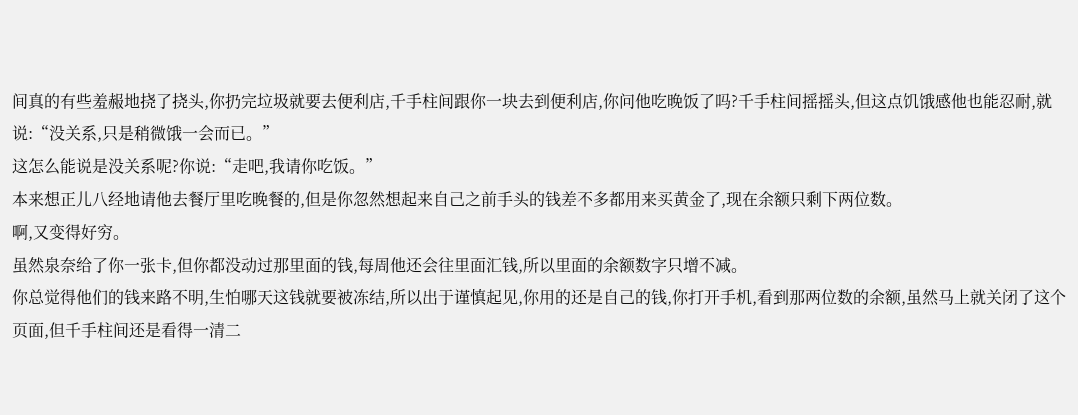间真的有些羞赧地挠了挠头,你扔完垃圾就要去便利店,千手柱间跟你一块去到便利店,你问他吃晚饭了吗?千手柱间摇摇头,但这点饥饿感他也能忍耐,就说:“没关系,只是稍微饿一会而已。”
这怎么能说是没关系呢?你说:“走吧,我请你吃饭。”
本来想正儿八经地请他去餐厅里吃晚餐的,但是你忽然想起来自己之前手头的钱差不多都用来买黄金了,现在余额只剩下两位数。
啊,又变得好穷。
虽然泉奈给了你一张卡,但你都没动过那里面的钱,每周他还会往里面汇钱,所以里面的余额数字只增不减。
你总觉得他们的钱来路不明,生怕哪天这钱就要被冻结,所以出于谨慎起见,你用的还是自己的钱,你打开手机,看到那两位数的余额,虽然马上就关闭了这个页面,但千手柱间还是看得一清二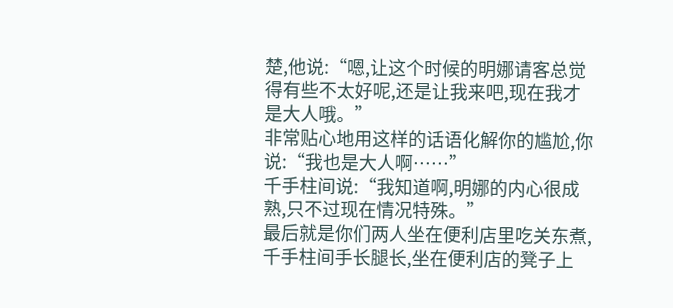楚,他说:“嗯,让这个时候的明娜请客总觉得有些不太好呢,还是让我来吧,现在我才是大人哦。”
非常贴心地用这样的话语化解你的尴尬,你说:“我也是大人啊……”
千手柱间说:“我知道啊,明娜的内心很成熟,只不过现在情况特殊。”
最后就是你们两人坐在便利店里吃关东煮,千手柱间手长腿长,坐在便利店的凳子上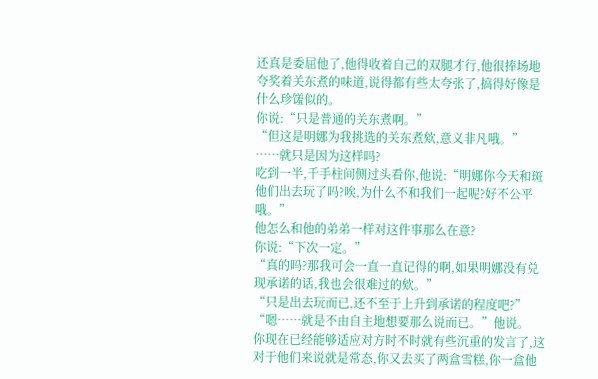还真是委屈他了,他得收着自己的双腿才行,他很捧场地夸奖着关东煮的味道,说得都有些太夸张了,搞得好像是什么珍馐似的。
你说:“只是普通的关东煮啊。”
“但这是明娜为我挑选的关东煮欸,意义非凡哦。”
……就只是因为这样吗?
吃到一半,千手柱间侧过头看你,他说:“明娜你今天和斑他们出去玩了吗?唉,为什么不和我们一起呢?好不公平哦。”
他怎么和他的弟弟一样对这件事那么在意?
你说:“下次一定。”
“真的吗?那我可会一直一直记得的啊,如果明娜没有兑现承诺的话,我也会很难过的欸。”
“只是出去玩而已,还不至于上升到承诺的程度吧?”
“嗯……就是不由自主地想要那么说而已。”他说。
你现在已经能够适应对方时不时就有些沉重的发言了,这对于他们来说就是常态,你又去买了两盒雪糕,你一盒他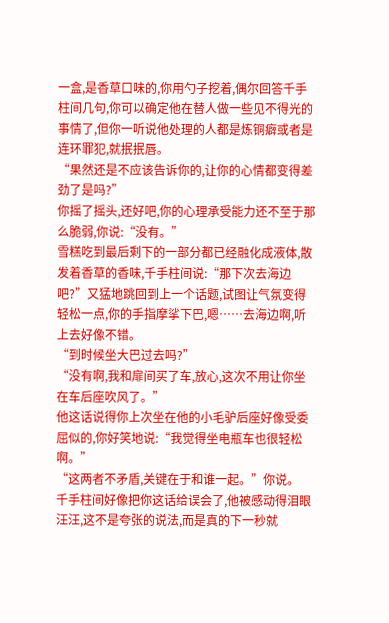一盒,是香草口味的,你用勺子挖着,偶尔回答千手柱间几句,你可以确定他在替人做一些见不得光的事情了,但你一听说他处理的人都是炼铜癖或者是连环罪犯,就抿抿唇。
“果然还是不应该告诉你的,让你的心情都变得差劲了是吗?”
你摇了摇头,还好吧,你的心理承受能力还不至于那么脆弱,你说:“没有。”
雪糕吃到最后剩下的一部分都已经融化成液体,散发着香草的香味,千手柱间说:“那下次去海边吧?”又猛地跳回到上一个话题,试图让气氛变得轻松一点,你的手指摩挲下巴,嗯……去海边啊,听上去好像不错。
“到时候坐大巴过去吗?”
“没有啊,我和扉间买了车,放心,这次不用让你坐在车后座吹风了。”
他这话说得你上次坐在他的小毛驴后座好像受委屈似的,你好笑地说:“我觉得坐电瓶车也很轻松啊。”
“这两者不矛盾,关键在于和谁一起。”你说。
千手柱间好像把你这话给误会了,他被感动得泪眼汪汪,这不是夸张的说法,而是真的下一秒就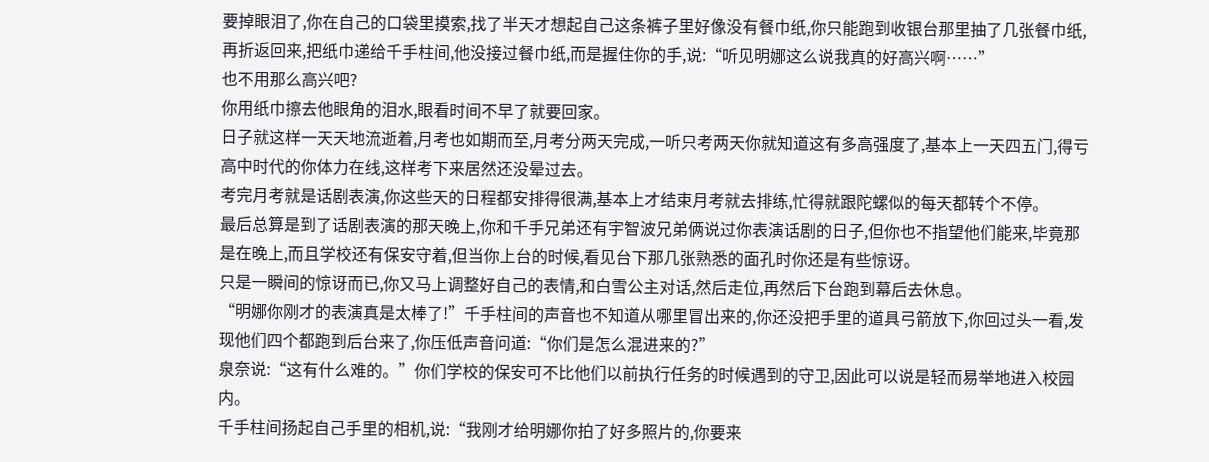要掉眼泪了,你在自己的口袋里摸索,找了半天才想起自己这条裤子里好像没有餐巾纸,你只能跑到收银台那里抽了几张餐巾纸,再折返回来,把纸巾递给千手柱间,他没接过餐巾纸,而是握住你的手,说:“听见明娜这么说我真的好高兴啊……”
也不用那么高兴吧?
你用纸巾擦去他眼角的泪水,眼看时间不早了就要回家。
日子就这样一天天地流逝着,月考也如期而至,月考分两天完成,一听只考两天你就知道这有多高强度了,基本上一天四五门,得亏高中时代的你体力在线,这样考下来居然还没晕过去。
考完月考就是话剧表演,你这些天的日程都安排得很满,基本上才结束月考就去排练,忙得就跟陀螺似的每天都转个不停。
最后总算是到了话剧表演的那天晚上,你和千手兄弟还有宇智波兄弟俩说过你表演话剧的日子,但你也不指望他们能来,毕竟那是在晚上,而且学校还有保安守着,但当你上台的时候,看见台下那几张熟悉的面孔时你还是有些惊讶。
只是一瞬间的惊讶而已,你又马上调整好自己的表情,和白雪公主对话,然后走位,再然后下台跑到幕后去休息。
“明娜你刚才的表演真是太棒了!”千手柱间的声音也不知道从哪里冒出来的,你还没把手里的道具弓箭放下,你回过头一看,发现他们四个都跑到后台来了,你压低声音问道:“你们是怎么混进来的?”
泉奈说:“这有什么难的。”你们学校的保安可不比他们以前执行任务的时候遇到的守卫,因此可以说是轻而易举地进入校园内。
千手柱间扬起自己手里的相机,说:“我刚才给明娜你拍了好多照片的,你要来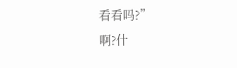看看吗?”
啊?什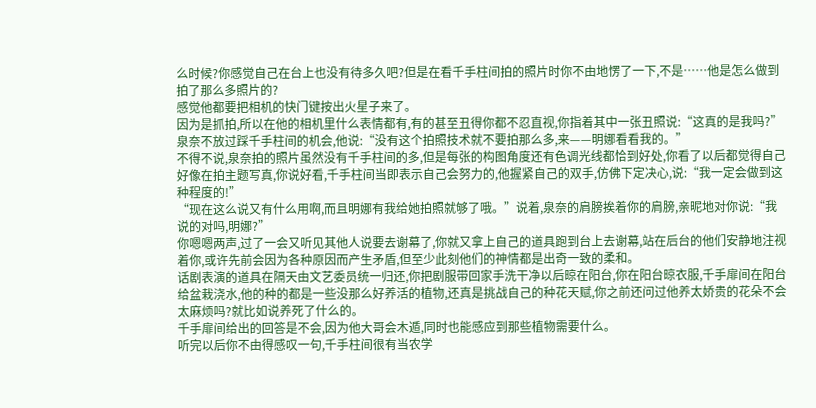么时候?你感觉自己在台上也没有待多久吧?但是在看千手柱间拍的照片时你不由地愣了一下,不是……他是怎么做到拍了那么多照片的?
感觉他都要把相机的快门键按出火星子来了。
因为是抓拍,所以在他的相机里什么表情都有,有的甚至丑得你都不忍直视,你指着其中一张丑照说:“这真的是我吗?”
泉奈不放过踩千手柱间的机会,他说:“没有这个拍照技术就不要拍那么多,来——明娜看看我的。”
不得不说,泉奈拍的照片虽然没有千手柱间的多,但是每张的构图角度还有色调光线都恰到好处,你看了以后都觉得自己好像在拍主题写真,你说好看,千手柱间当即表示自己会努力的,他握紧自己的双手,仿佛下定决心,说:“我一定会做到这种程度的!”
“现在这么说又有什么用啊,而且明娜有我给她拍照就够了哦。”说着,泉奈的肩膀挨着你的肩膀,亲昵地对你说:“我说的对吗,明娜?”
你嗯嗯两声,过了一会又听见其他人说要去谢幕了,你就又拿上自己的道具跑到台上去谢幕,站在后台的他们安静地注视着你,或许先前会因为各种原因而产生矛盾,但至少此刻他们的神情都是出奇一致的柔和。
话剧表演的道具在隔天由文艺委员统一归还,你把剧服带回家手洗干净以后晾在阳台,你在阳台晾衣服,千手扉间在阳台给盆栽浇水,他的种的都是一些没那么好养活的植物,还真是挑战自己的种花天赋,你之前还问过他养太娇贵的花朵不会太麻烦吗?就比如说养死了什么的。
千手扉间给出的回答是不会,因为他大哥会木遁,同时也能感应到那些植物需要什么。
听完以后你不由得感叹一句,千手柱间很有当农学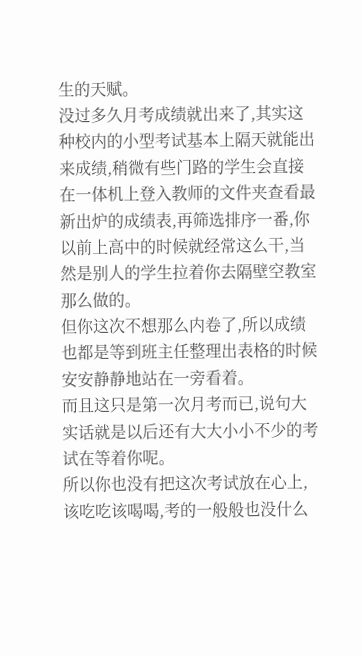生的天赋。
没过多久月考成绩就出来了,其实这种校内的小型考试基本上隔天就能出来成绩,稍微有些门路的学生会直接在一体机上登入教师的文件夹查看最新出炉的成绩表,再筛选排序一番,你以前上高中的时候就经常这么干,当然是别人的学生拉着你去隔壁空教室那么做的。
但你这次不想那么内卷了,所以成绩也都是等到班主任整理出表格的时候安安静静地站在一旁看着。
而且这只是第一次月考而已,说句大实话就是以后还有大大小小不少的考试在等着你呢。
所以你也没有把这次考试放在心上,该吃吃该喝喝,考的一般般也没什么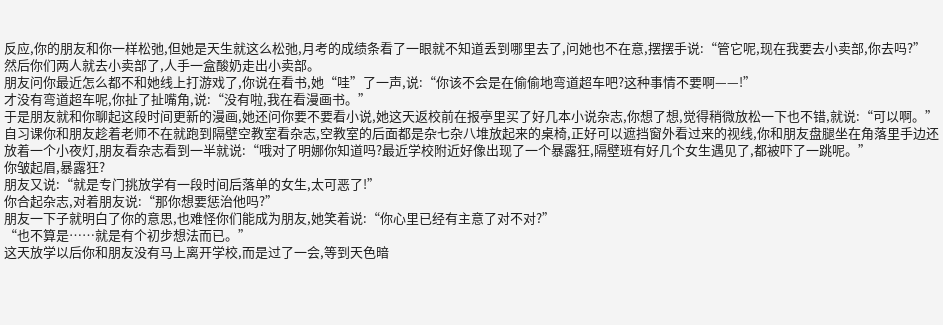反应,你的朋友和你一样松弛,但她是天生就这么松弛,月考的成绩条看了一眼就不知道丢到哪里去了,问她也不在意,摆摆手说:“管它呢,现在我要去小卖部,你去吗?”
然后你们两人就去小卖部了,人手一盒酸奶走出小卖部。
朋友问你最近怎么都不和她线上打游戏了,你说在看书,她“哇”了一声,说:“你该不会是在偷偷地弯道超车吧?这种事情不要啊——!”
才没有弯道超车呢,你扯了扯嘴角,说:“没有啦,我在看漫画书。”
于是朋友就和你聊起这段时间更新的漫画,她还问你要不要看小说,她这天返校前在报亭里买了好几本小说杂志,你想了想,觉得稍微放松一下也不错,就说:“可以啊。”
自习课你和朋友趁着老师不在就跑到隔壁空教室看杂志,空教室的后面都是杂七杂八堆放起来的桌椅,正好可以遮挡窗外看过来的视线,你和朋友盘腿坐在角落里手边还放着一个小夜灯,朋友看杂志看到一半就说:“哦对了明娜你知道吗?最近学校附近好像出现了一个暴露狂,隔壁班有好几个女生遇见了,都被吓了一跳呢。”
你皱起眉,暴露狂?
朋友又说:“就是专门挑放学有一段时间后落单的女生,太可恶了!”
你合起杂志,对着朋友说:“那你想要惩治他吗?”
朋友一下子就明白了你的意思,也难怪你们能成为朋友,她笑着说:“你心里已经有主意了对不对?”
“也不算是……就是有个初步想法而已。”
这天放学以后你和朋友没有马上离开学校,而是过了一会,等到天色暗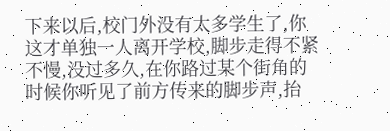下来以后,校门外没有太多学生了,你这才单独一人离开学校,脚步走得不紧不慢,没过多久,在你路过某个街角的时候你听见了前方传来的脚步声,抬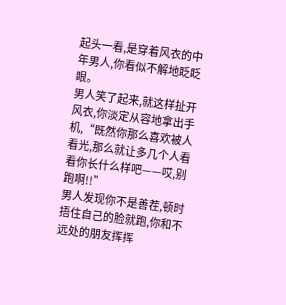起头一看,是穿着风衣的中年男人,你看似不解地眨眨眼。
男人笑了起来,就这样扯开风衣,你淡定从容地拿出手机,“既然你那么喜欢被人看光,那么就让多几个人看看你长什么样吧——哎,别跑啊!!”
男人发现你不是善茬,顿时捂住自己的脸就跑,你和不远处的朋友挥挥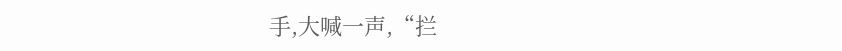手,大喊一声,“拦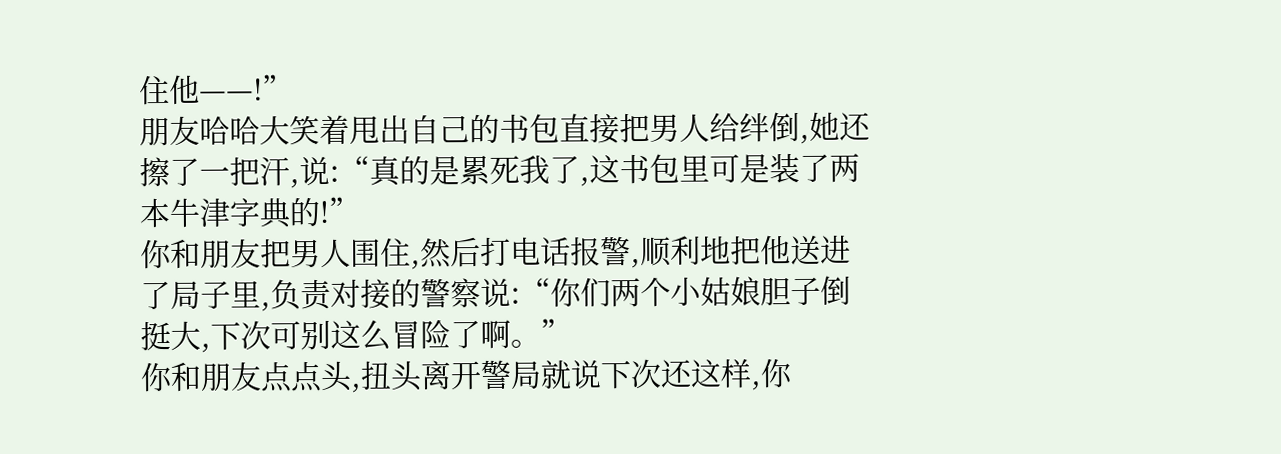住他——!”
朋友哈哈大笑着甩出自己的书包直接把男人给绊倒,她还擦了一把汗,说:“真的是累死我了,这书包里可是装了两本牛津字典的!”
你和朋友把男人围住,然后打电话报警,顺利地把他送进了局子里,负责对接的警察说:“你们两个小姑娘胆子倒挺大,下次可别这么冒险了啊。”
你和朋友点点头,扭头离开警局就说下次还这样,你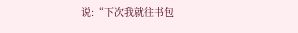说:“下次我就往书包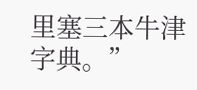里塞三本牛津字典。”